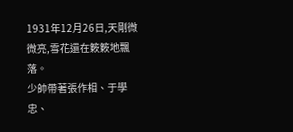1931年12月26日,天剛微微亮,雪花還在簌簌地飄落。
少帥帶著張作相、于學忠、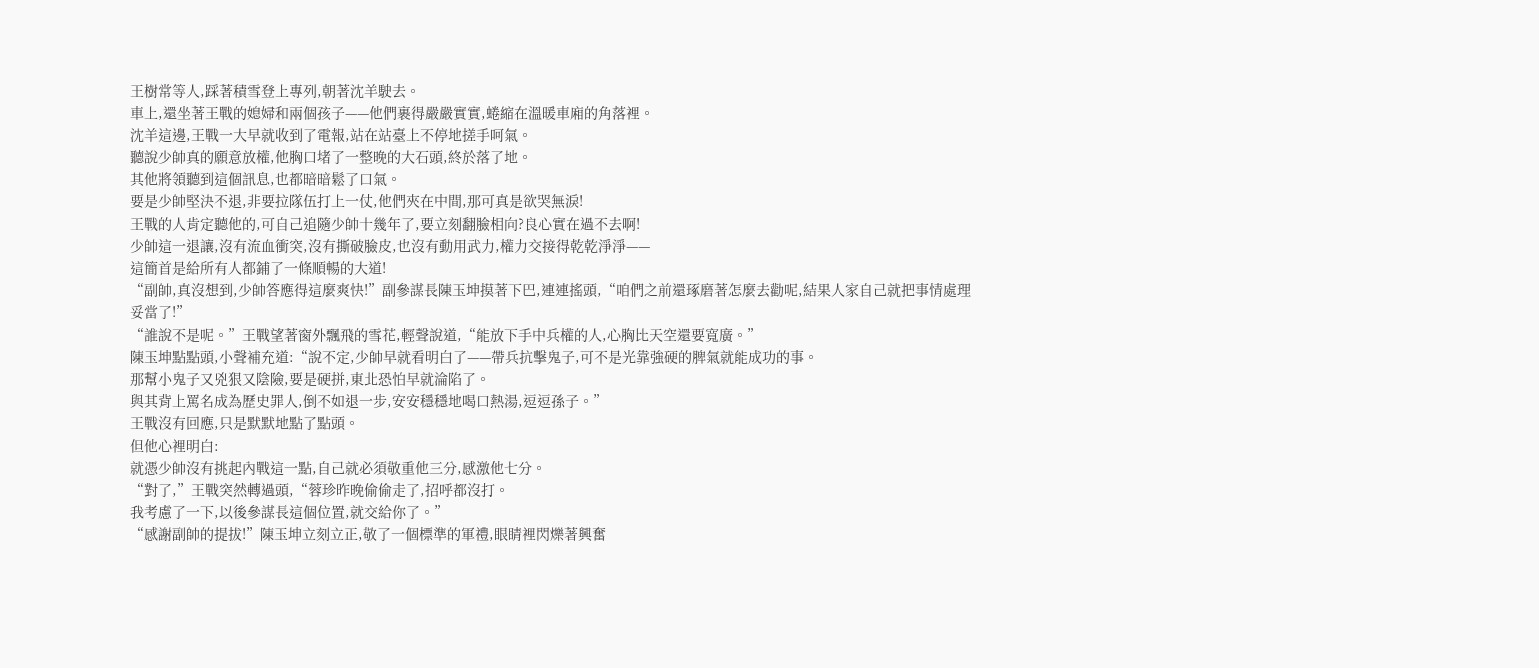王樹常等人,踩著積雪登上專列,朝著沈羊駛去。
車上,還坐著王戰的媳婦和兩個孩子——他們裹得嚴嚴實實,蜷縮在溫暖車廂的角落裡。
沈羊這邊,王戰一大早就收到了電報,站在站臺上不停地搓手呵氣。
聽說少帥真的願意放權,他胸口堵了一整晚的大石頭,終於落了地。
其他將領聽到這個訊息,也都暗暗鬆了口氣。
要是少帥堅決不退,非要拉隊伍打上一仗,他們夾在中間,那可真是欲哭無淚!
王戰的人肯定聽他的,可自己追隨少帥十幾年了,要立刻翻臉相向?良心實在過不去啊!
少帥這一退讓,沒有流血衝突,沒有撕破臉皮,也沒有動用武力,權力交接得乾乾淨淨——
這簡首是給所有人都鋪了一條順暢的大道!
“副帥,真沒想到,少帥答應得這麼爽快!”副參謀長陳玉坤摸著下巴,連連搖頭,“咱們之前還琢磨著怎麼去勸呢,結果人家自己就把事情處理妥當了!”
“誰說不是呢。”王戰望著窗外飄飛的雪花,輕聲說道,“能放下手中兵權的人,心胸比天空還要寬廣。”
陳玉坤點點頭,小聲補充道:“說不定,少帥早就看明白了——帶兵抗擊鬼子,可不是光靠強硬的脾氣就能成功的事。
那幫小鬼子又兇狠又陰險,要是硬拼,東北恐怕早就淪陷了。
與其背上罵名成為歷史罪人,倒不如退一步,安安穩穩地喝口熱湯,逗逗孫子。”
王戰沒有回應,只是默默地點了點頭。
但他心裡明白:
就憑少帥沒有挑起內戰這一點,自己就必須敬重他三分,感激他七分。
“對了,”王戰突然轉過頭,“蓉珍昨晚偷偷走了,招呼都沒打。
我考慮了一下,以後參謀長這個位置,就交給你了。”
“感謝副帥的提拔!”陳玉坤立刻立正,敬了一個標準的軍禮,眼睛裡閃爍著興奮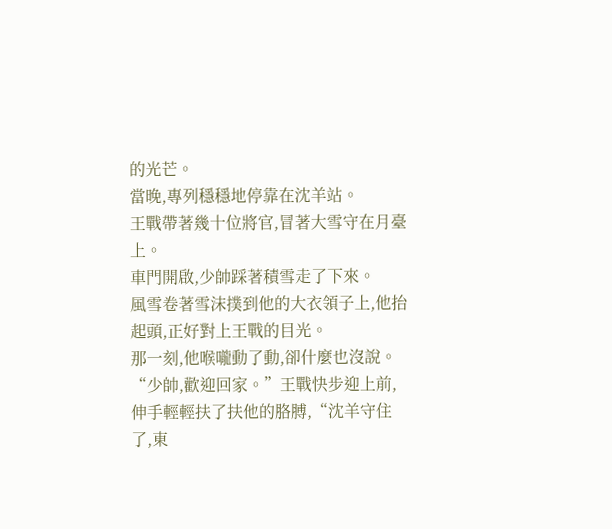的光芒。
當晚,專列穩穩地停靠在沈羊站。
王戰帶著幾十位將官,冒著大雪守在月臺上。
車門開啟,少帥踩著積雪走了下來。
風雪卷著雪沫撲到他的大衣領子上,他抬起頭,正好對上王戰的目光。
那一刻,他喉嚨動了動,卻什麼也沒說。
“少帥,歡迎回家。”王戰快步迎上前,伸手輕輕扶了扶他的胳膊,“沈羊守住了,東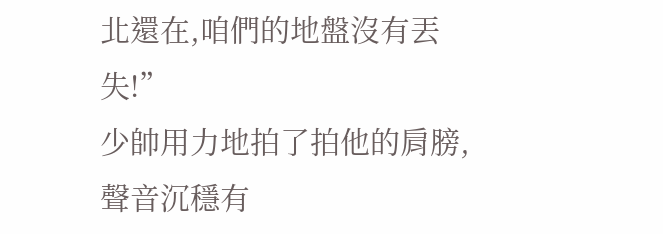北還在,咱們的地盤沒有丟失!”
少帥用力地拍了拍他的肩膀,聲音沉穩有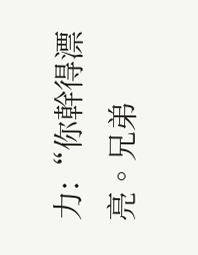力:“你幹得漂亮。兄弟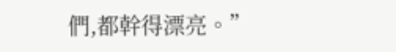們,都幹得漂亮。”